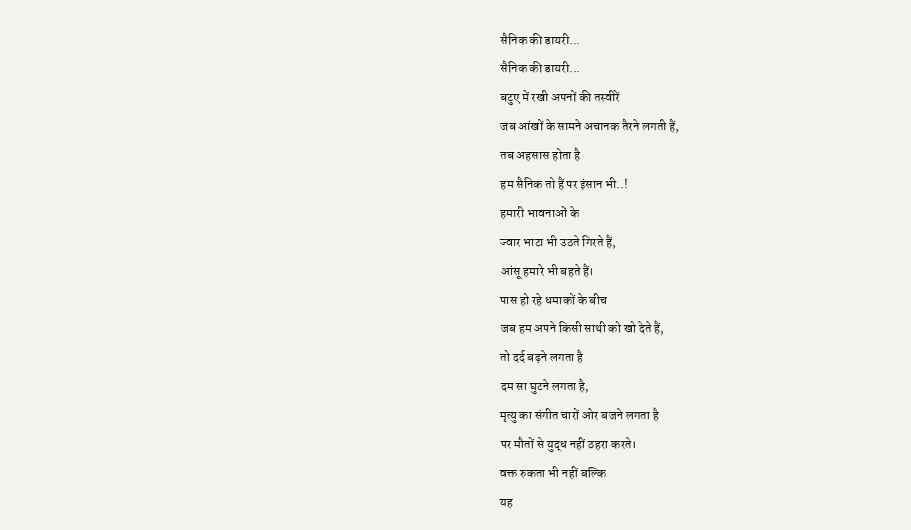सैनिक की डायरी...
सैनिक की डायरी...
बटुए में रखी अपनों की तस्वीरें
जब आंखों के सामने अचानक तैरने लगती हैं,
तब अहसास होता है
हम सैनिक तो हैं पर इंसान भी..!
हमारी भावनाओं के
ज्वार भाटा भी उठते गिरते हैं,
आंसू हमारे भी बहते हैं।
पास हो रहे धमाकों के बीच
जब हम अपने किसी साथी को खो देते हैं,
तो दर्द बढ़ने लगता है
दम सा घुटने लगता है,
मृत्यु का संगीत चारों ओर बजने लगता है
पर मौतों से युद्ध नहीं ठहरा करते।
वक्त रुकता भी नहीं बल्कि
यह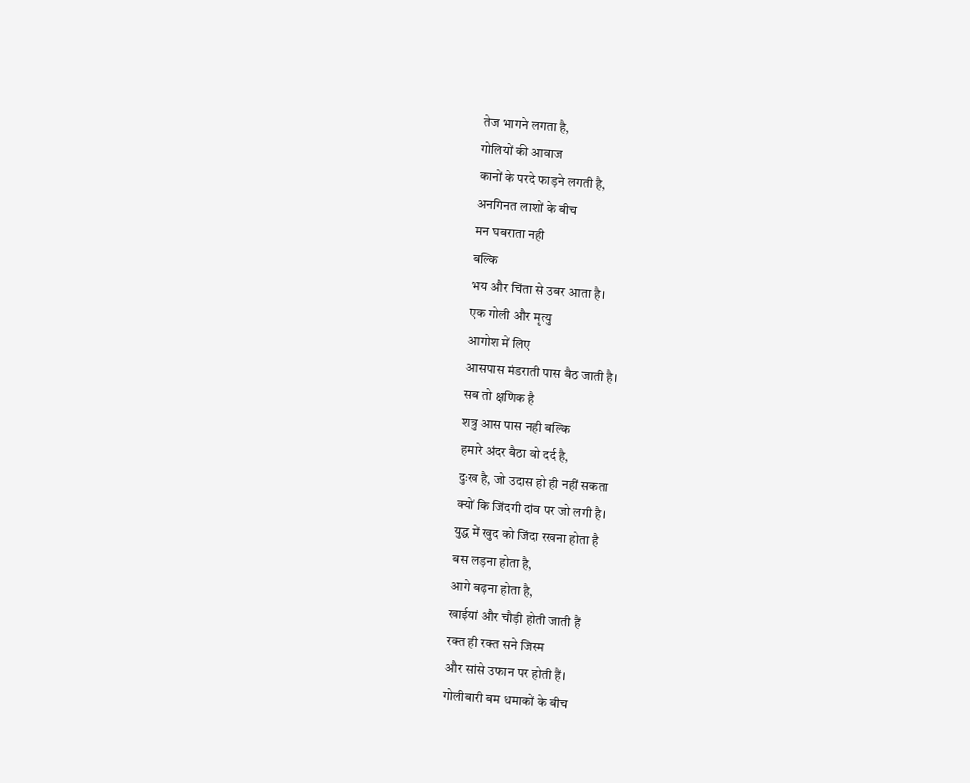तेज भागने लगता है,
गोलियों की आवाज
कानों के परदे फाड़ने लगती है,
अनगिनत लाशों के बीच
मन घबराता नही
बल्कि
भय और चिंता से उबर आता है।
एक गोली और मृत्यु
आगोश में लिए
आसपास मंडराती पास बैठ जाती है।
सब तो क्षणिक है
शत्रु आस पास नही बल्कि
हमारे अंदर बैठा वो दर्द है,
दुःख है, जो उदास हो ही नहीं सकता
क्यों कि जिंदगी दांव पर जो लगी है।
युद्ध में खुद को जिंदा रखना होता है
बस लड़ना होता है,
आगे बढ़ना होता है,
खाईयां और चौड़ी होती जाती हैं
रक्त ही रक्त सने जिस्म
और सांसे उफान पर होती हैं।
गोलीबारी बम धमाकों के बीच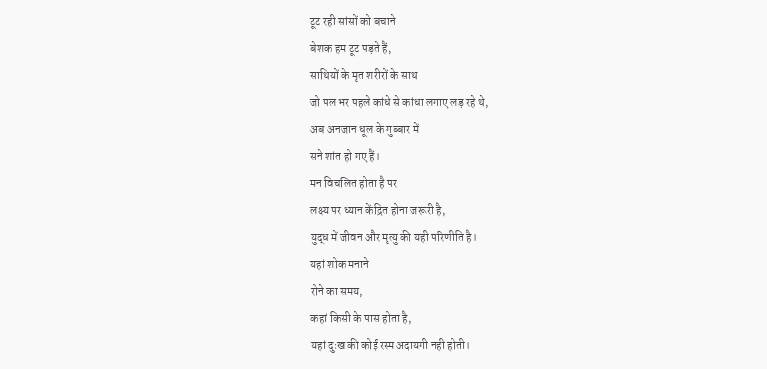टूट रही सांसों को बचाने
बेशक हम टूट पड़ते हैं,
साथियों के मृत शरीरों के साथ
जो पल भर पहले कांधे से कांधा लगाए लड़ रहे थे,
अब अनजान धूल के गुब्बार में
सने शांत हो गए हैं।
मन विचलित होता है पर
लक्ष्य पर ध्यान केंद्रित होना जरूरी है,
युद्ध में जीवन और मृत्यु की यही परिणीति है।
यहां शोक मनाने
रोने का समय,
कहां किसी के पास होता है,
यहां दुःख की कोई रस्म अदायगी नही होती।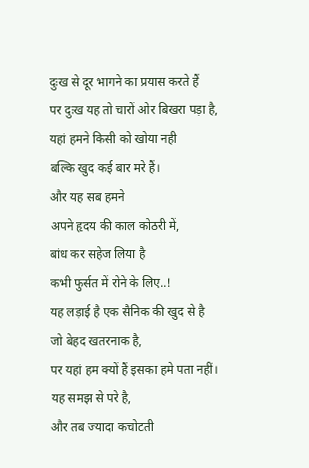दुःख से दूर भागने का प्रयास करते हैं
पर दुःख यह तो चारों ओर बिखरा पड़ा है,
यहां हमने किसी को खोया नही
बल्कि खुद कई बार मरे हैं।
और यह सब हमने
अपने हृदय की काल कोठरी में,
बांध कर सहेज लिया है
कभी फुर्सत में रोने के लिए..!
यह लड़ाई है एक सैनिक की खुद से है
जो बेहद खतरनाक है,
पर यहां हम क्यों हैं इसका हमे पता नहीं।
यह समझ से परे है,
और तब ज्यादा कचोटती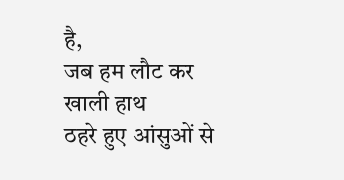है,
जब हम लौट कर खाली हाथ
ठहरे हुए आंसुओं से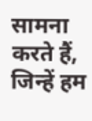सामना करते हैं,
जिन्हें हम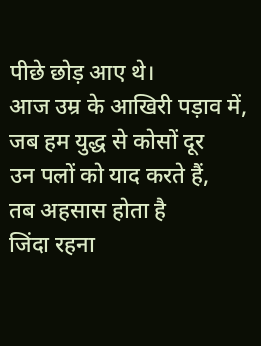पीछे छोड़ आए थे।
आज उम्र के आखिरी पड़ाव में,
जब हम युद्ध से कोसों दूर
उन पलों को याद करते हैं,
तब अहसास होता है
जिंदा रहना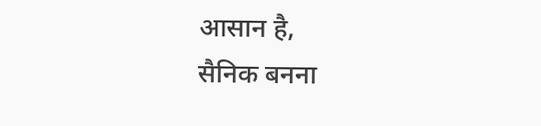आसान है,
सैनिक बनना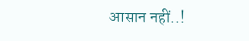आसान नहीं..!